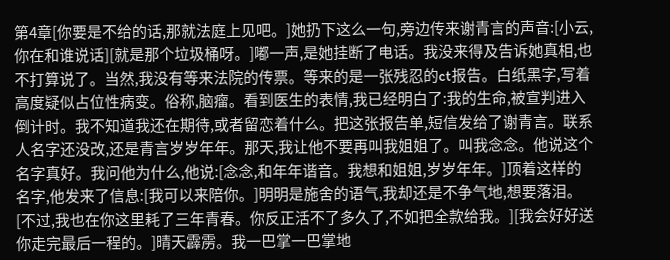第4章[你要是不给的话,那就法庭上见吧。]她扔下这么一句,旁边传来谢青言的声音:[小云,你在和谁说话][就是那个垃圾桶呀。]嘟一声,是她挂断了电话。我没来得及告诉她真相,也不打算说了。当然,我没有等来法院的传票。等来的是一张残忍的ct报告。白纸黑字,写着高度疑似占位性病变。俗称,脑瘤。看到医生的表情,我已经明白了:我的生命,被宣判进入倒计时。我不知道我还在期待,或者留恋着什么。把这张报告单,短信发给了谢青言。联系人名字还没改,还是青言岁岁年年。那天,我让他不要再叫我姐姐了。叫我念念。他说这个名字真好。我问他为什么,他说:[念念,和年年谐音。我想和姐姐,岁岁年年。]顶着这样的名字,他发来了信息:[我可以来陪你。]明明是施舍的语气,我却还是不争气地,想要落泪。[不过,我也在你这里耗了三年青春。你反正活不了多久了,不如把全款给我。][我会好好送你走完最后一程的。]晴天霹雳。我一巴掌一巴掌地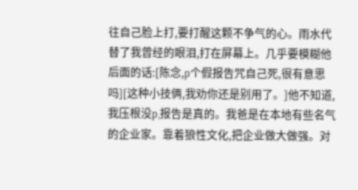往自己脸上打,要打醒这颗不争气的心。雨水代替了我曾经的眼泪,打在屏幕上。几乎要模糊他后面的话:[陈念,p个假报告咒自己死,很有意思吗][这种小技俩,我劝你还是别用了。]他不知道,我压根没p,报告是真的。我爸是在本地有些名气的企业家。靠着狼性文化,把企业做大做强。对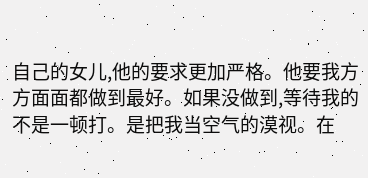自己的女儿,他的要求更加严格。他要我方方面面都做到最好。如果没做到,等待我的不是一顿打。是把我当空气的漠视。在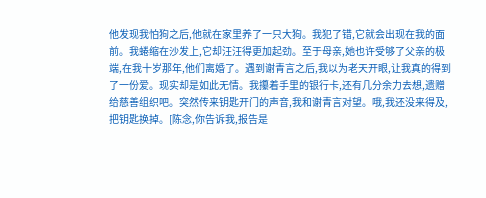他发现我怕狗之后,他就在家里养了一只大狗。我犯了错,它就会出现在我的面前。我蜷缩在沙发上,它却汪汪得更加起劲。至于母亲,她也许受够了父亲的极端,在我十岁那年,他们离婚了。遇到谢青言之后,我以为老天开眼,让我真的得到了一份爱。现实却是如此无情。我攥着手里的银行卡,还有几分余力去想,遗赠给慈善组织吧。突然传来钥匙开门的声音,我和谢青言对望。哦,我还没来得及,把钥匙换掉。[陈念,你告诉我,报告是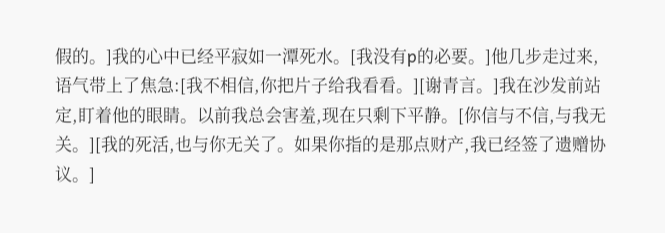假的。]我的心中已经平寂如一潭死水。[我没有p的必要。]他几步走过来,语气带上了焦急:[我不相信,你把片子给我看看。][谢青言。]我在沙发前站定,盯着他的眼睛。以前我总会害羞,现在只剩下平静。[你信与不信,与我无关。][我的死活,也与你无关了。如果你指的是那点财产,我已经签了遗赠协议。]